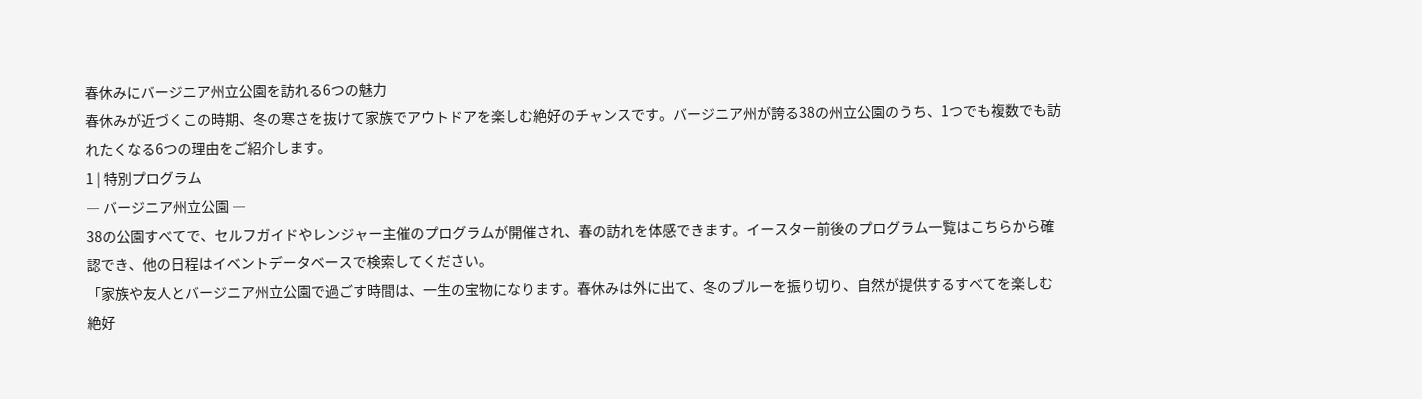春休みにバージニア州立公園を訪れる6つの魅力
春休みが近づくこの時期、冬の寒さを抜けて家族でアウトドアを楽しむ絶好のチャンスです。バージニア州が誇る38の州立公園のうち、1つでも複数でも訪れたくなる6つの理由をご紹介します。
1 | 特別プログラム
― バージニア州立公園 ―
38の公園すべてで、セルフガイドやレンジャー主催のプログラムが開催され、春の訪れを体感できます。イースター前後のプログラム一覧はこちらから確認でき、他の日程はイベントデータベースで検索してください。
「家族や友人とバージニア州立公園で過ごす時間は、一生の宝物になります。春休みは外に出て、冬のブルーを振り切り、自然が提供するすべてを楽しむ絶好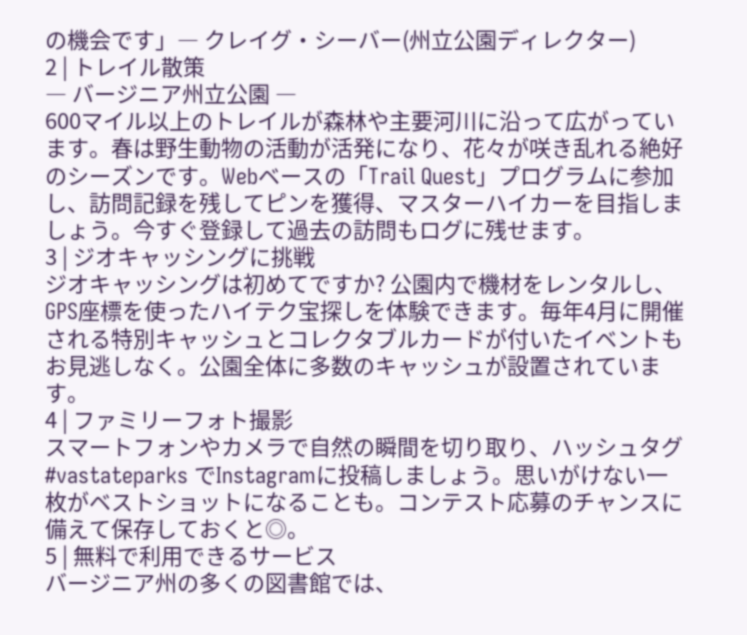の機会です」― クレイグ・シーバー(州立公園ディレクター)
2 | トレイル散策
― バージニア州立公園 ―
600マイル以上のトレイルが森林や主要河川に沿って広がっています。春は野生動物の活動が活発になり、花々が咲き乱れる絶好のシーズンです。Webベースの「Trail Quest」プログラムに参加し、訪問記録を残してピンを獲得、マスターハイカーを目指しましょう。今すぐ登録して過去の訪問もログに残せます。
3 | ジオキャッシングに挑戦
ジオキャッシングは初めてですか? 公園内で機材をレンタルし、GPS座標を使ったハイテク宝探しを体験できます。毎年4月に開催される特別キャッシュとコレクタブルカードが付いたイベントもお見逃しなく。公園全体に多数のキャッシュが設置されています。
4 | ファミリーフォト撮影
スマートフォンやカメラで自然の瞬間を切り取り、ハッシュタグ #vastateparks でInstagramに投稿しましょう。思いがけない一枚がベストショットになることも。コンテスト応募のチャンスに備えて保存しておくと◎。
5 | 無料で利用できるサービス
バージニア州の多くの図書館では、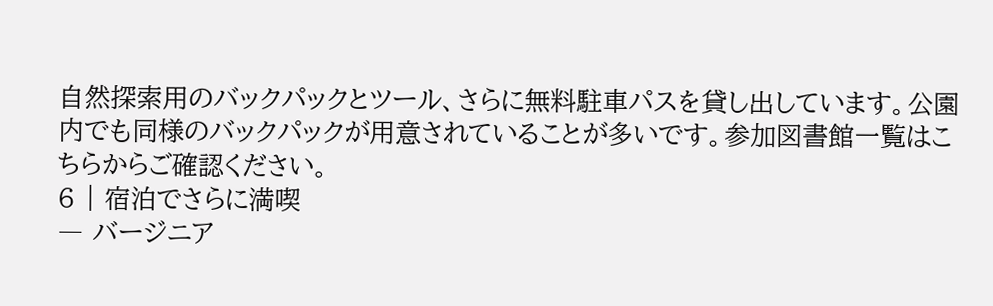自然探索用のバックパックとツール、さらに無料駐車パスを貸し出しています。公園内でも同様のバックパックが用意されていることが多いです。参加図書館一覧はこちらからご確認ください。
6 | 宿泊でさらに満喫
― バージニア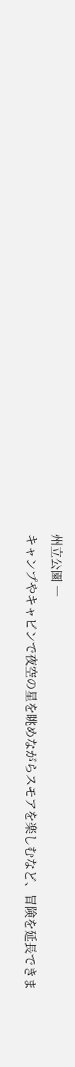州立公園 ―
キャンプやキャビンで夜空の星を眺めながらスモアを楽しむなど、冒険を延長できま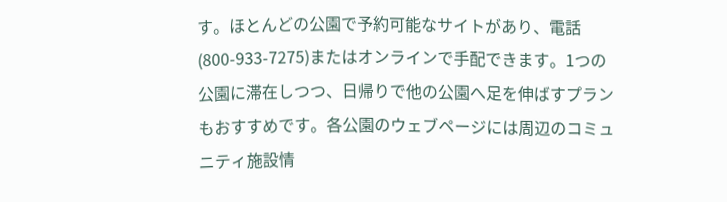す。ほとんどの公園で予約可能なサイトがあり、電話(800‑933‑7275)またはオンラインで手配できます。1つの公園に滞在しつつ、日帰りで他の公園へ足を伸ばすプランもおすすめです。各公園のウェブページには周辺のコミュニティ施設情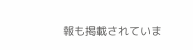報も掲載されていま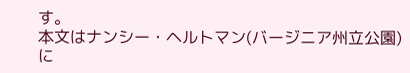す。
本文はナンシー・ヘルトマン(バージニア州立公園)に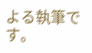よる執筆です。